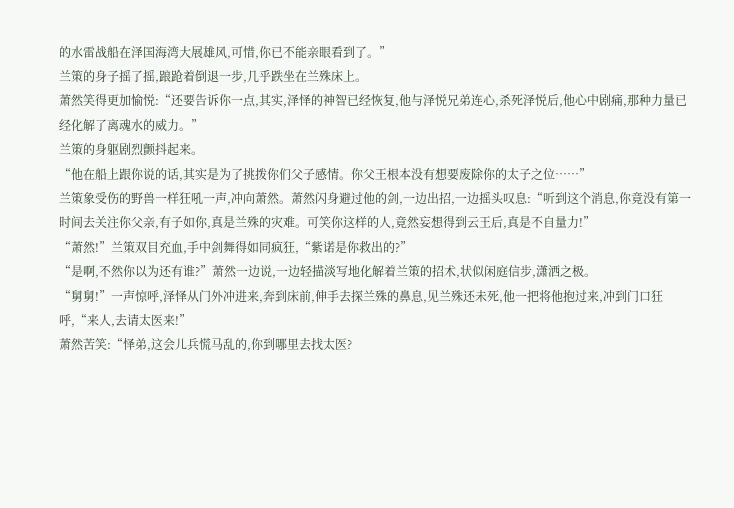的水雷战船在泽国海湾大展雄风,可惜,你已不能亲眼看到了。”
兰策的身子摇了摇,踉跄着倒退一步,几乎跌坐在兰殊床上。
萧然笑得更加愉悦:“还要告诉你一点,其实,泽怿的神智已经恢复,他与泽悦兄弟连心,杀死泽悦后,他心中剧痛,那种力量已经化解了离魂水的威力。”
兰策的身躯剧烈颤抖起来。
“他在船上跟你说的话,其实是为了挑拨你们父子感情。你父王根本没有想要废除你的太子之位……”
兰策象受伤的野兽一样狂吼一声,冲向萧然。萧然闪身避过他的剑,一边出招,一边摇头叹息:“听到这个消息,你竟没有第一时间去关注你父亲,有子如你,真是兰殊的灾难。可笑你这样的人,竟然妄想得到云王后,真是不自量力!”
“萧然!”兰策双目充血,手中剑舞得如同疯狂,“紫诺是你救出的?”
“是啊,不然你以为还有谁?”萧然一边说,一边轻描淡写地化解着兰策的招术,状似闲庭信步,潇洒之极。
“舅舅!”一声惊呼,泽怿从门外冲进来,奔到床前,伸手去探兰殊的鼻息,见兰殊还未死,他一把将他抱过来,冲到门口狂呼,“来人,去请太医来!”
萧然苦笑:“怿弟,这会儿兵慌马乱的,你到哪里去找太医?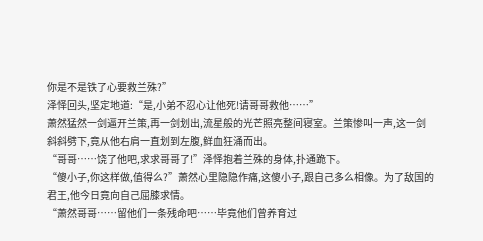你是不是铁了心要救兰殊?”
泽怿回头,坚定地道:“是,小弟不忍心让他死!请哥哥救他……”
萧然猛然一剑逼开兰策,再一剑划出,流星般的光芒照亮整间寝室。兰策惨叫一声,这一剑斜斜劈下,竟从他右肩一直划到左腹,鲜血狂涌而出。
“哥哥……饶了他吧,求求哥哥了!”泽怿抱着兰殊的身体,扑通跪下。
“傻小子,你这样做,值得么?”萧然心里隐隐作痛,这傻小子,跟自己多么相像。为了敌国的君王,他今日竟向自己屈膝求情。
“萧然哥哥……留他们一条残命吧……毕竟他们曾养育过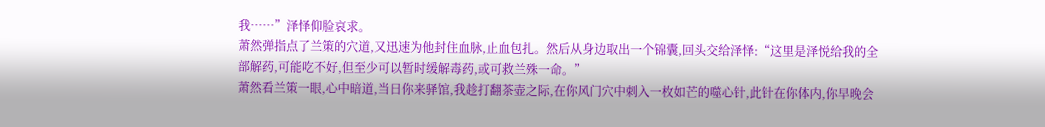我……”泽怿仰脸哀求。
萧然弹指点了兰策的穴道,又迅速为他封住血脉,止血包扎。然后从身边取出一个锦囊,回头交给泽怿:“这里是泽悦给我的全部解药,可能吃不好,但至少可以暂时缓解毒药,或可救兰殊一命。”
萧然看兰策一眼,心中暗道,当日你来驿馆,我趁打翻茶壶之际,在你风门穴中刺入一枚如芒的噬心针,此针在你体内,你早晚会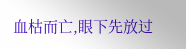血枯而亡,眼下先放过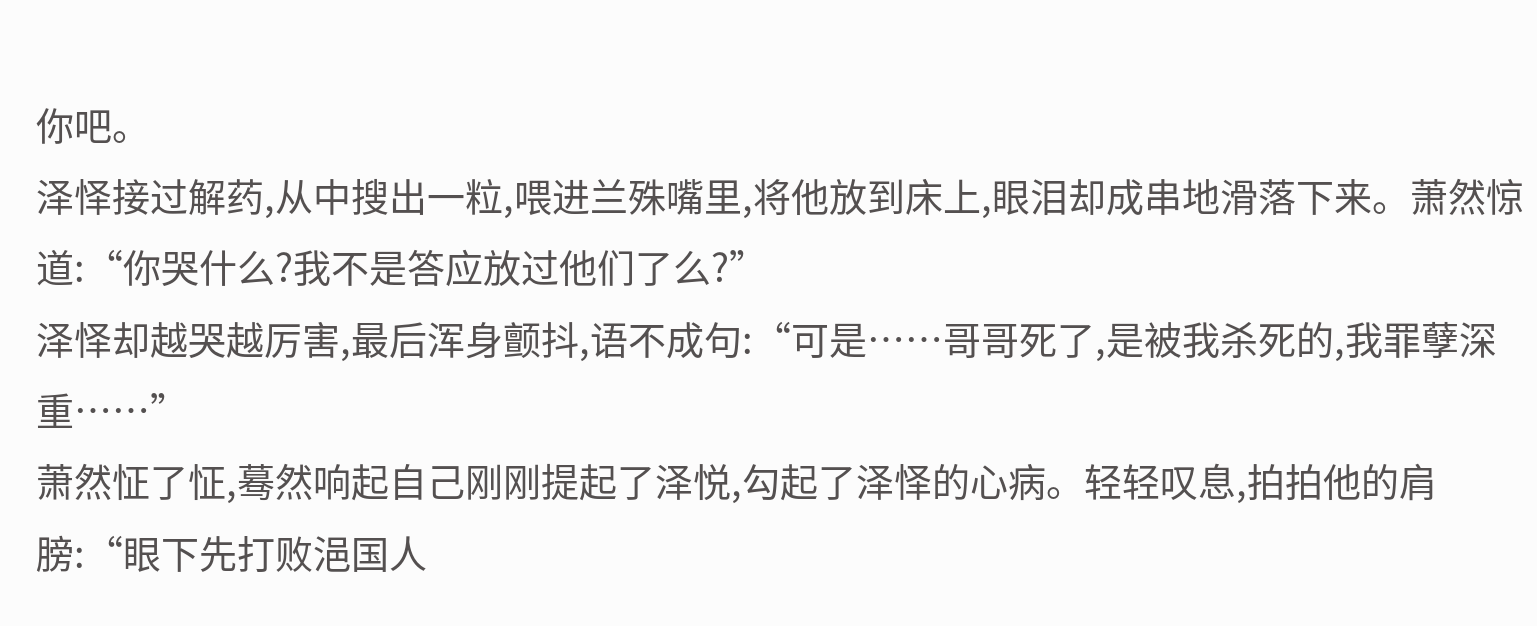你吧。
泽怿接过解药,从中搜出一粒,喂进兰殊嘴里,将他放到床上,眼泪却成串地滑落下来。萧然惊道:“你哭什么?我不是答应放过他们了么?”
泽怿却越哭越厉害,最后浑身颤抖,语不成句:“可是……哥哥死了,是被我杀死的,我罪孽深重……”
萧然怔了怔,蓦然响起自己刚刚提起了泽悦,勾起了泽怿的心病。轻轻叹息,拍拍他的肩膀:“眼下先打败浥国人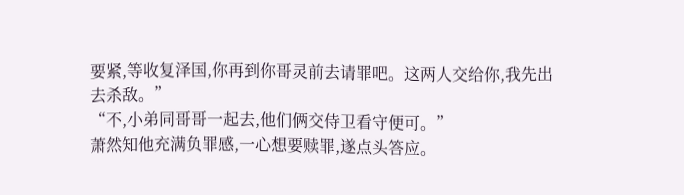要紧,等收复泽国,你再到你哥灵前去请罪吧。这两人交给你,我先出去杀敌。”
“不,小弟同哥哥一起去,他们俩交侍卫看守便可。”
萧然知他充满负罪感,一心想要赎罪,遂点头答应。